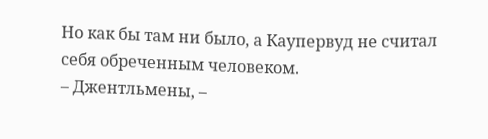Но как бы там ни было, а Каупервуд не считал себя обреченным человеком.
– Джентльмены, –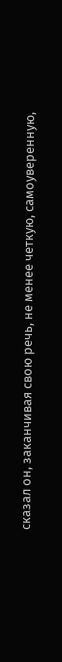сказал он, заканчивая свою речь, не менее четкую, самоуверенную,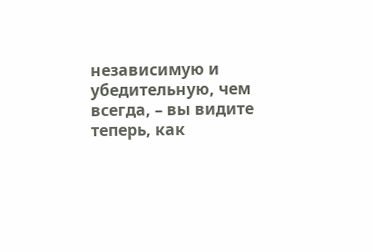независимую и убедительную, чем всегда, – вы видите теперь, как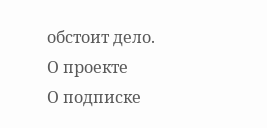обстоит дело.
О проекте
О подписке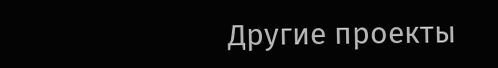Другие проекты